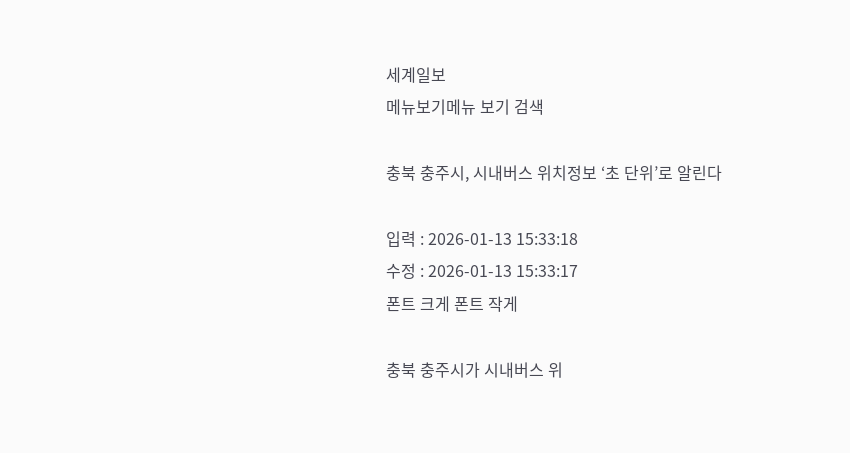세계일보
메뉴보기메뉴 보기 검색

충북 충주시, 시내버스 위치정보 ‘초 단위’로 알린다

입력 : 2026-01-13 15:33:18
수정 : 2026-01-13 15:33:17
폰트 크게 폰트 작게

충북 충주시가 시내버스 위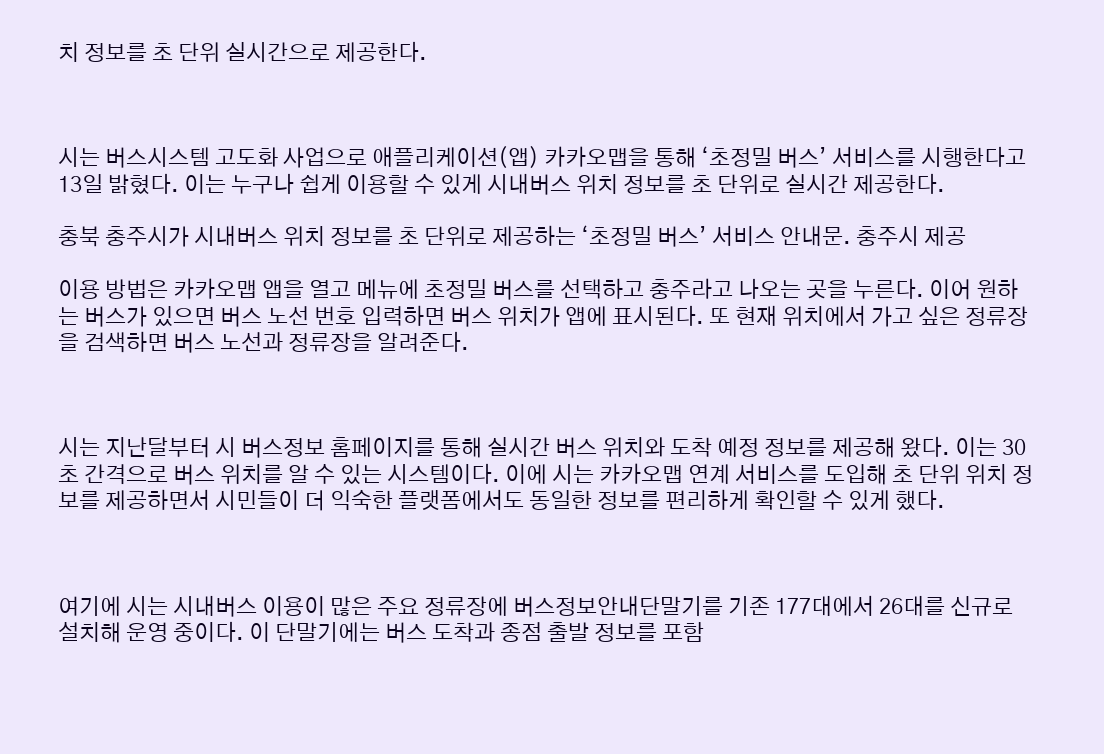치 정보를 초 단위 실시간으로 제공한다.



시는 버스시스템 고도화 사업으로 애플리케이션(앱) 카카오맵을 통해 ‘초정밀 버스’ 서비스를 시행한다고 13일 밝혔다. 이는 누구나 쉽게 이용할 수 있게 시내버스 위치 정보를 초 단위로 실시간 제공한다.

충북 충주시가 시내버스 위치 정보를 초 단위로 제공하는 ‘초정밀 버스’ 서비스 안내문. 충주시 제공

이용 방법은 카카오맵 앱을 열고 메뉴에 초정밀 버스를 선택하고 충주라고 나오는 곳을 누른다. 이어 원하는 버스가 있으면 버스 노선 번호 입력하면 버스 위치가 앱에 표시된다. 또 현재 위치에서 가고 싶은 정류장을 검색하면 버스 노선과 정류장을 알려준다.



시는 지난달부터 시 버스정보 홈페이지를 통해 실시간 버스 위치와 도착 예정 정보를 제공해 왔다. 이는 30초 간격으로 버스 위치를 알 수 있는 시스템이다. 이에 시는 카카오맵 연계 서비스를 도입해 초 단위 위치 정보를 제공하면서 시민들이 더 익숙한 플랫폼에서도 동일한 정보를 편리하게 확인할 수 있게 했다.



여기에 시는 시내버스 이용이 많은 주요 정류장에 버스정보안내단말기를 기존 177대에서 26대를 신규로 설치해 운영 중이다. 이 단말기에는 버스 도착과 종점 출발 정보를 포함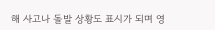해 사고나 돌발 상황도 표시가 되며 영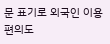문 표기로 외국인 이용 편의도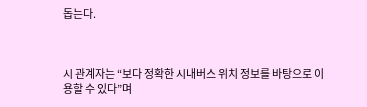돕는다.



시 관계자는 “보다 정확한 시내버스 위치 정보를 바탕으로 이용할 수 있다”며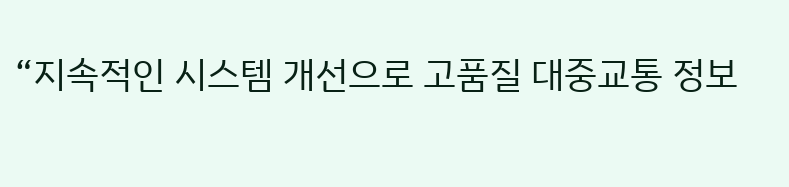“지속적인 시스템 개선으로 고품질 대중교통 정보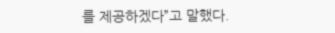를 제공하겠다”고 말했다.